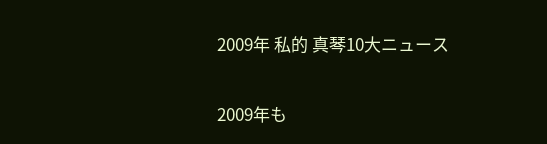2009年 私的 真琴10大ニュース

2009年も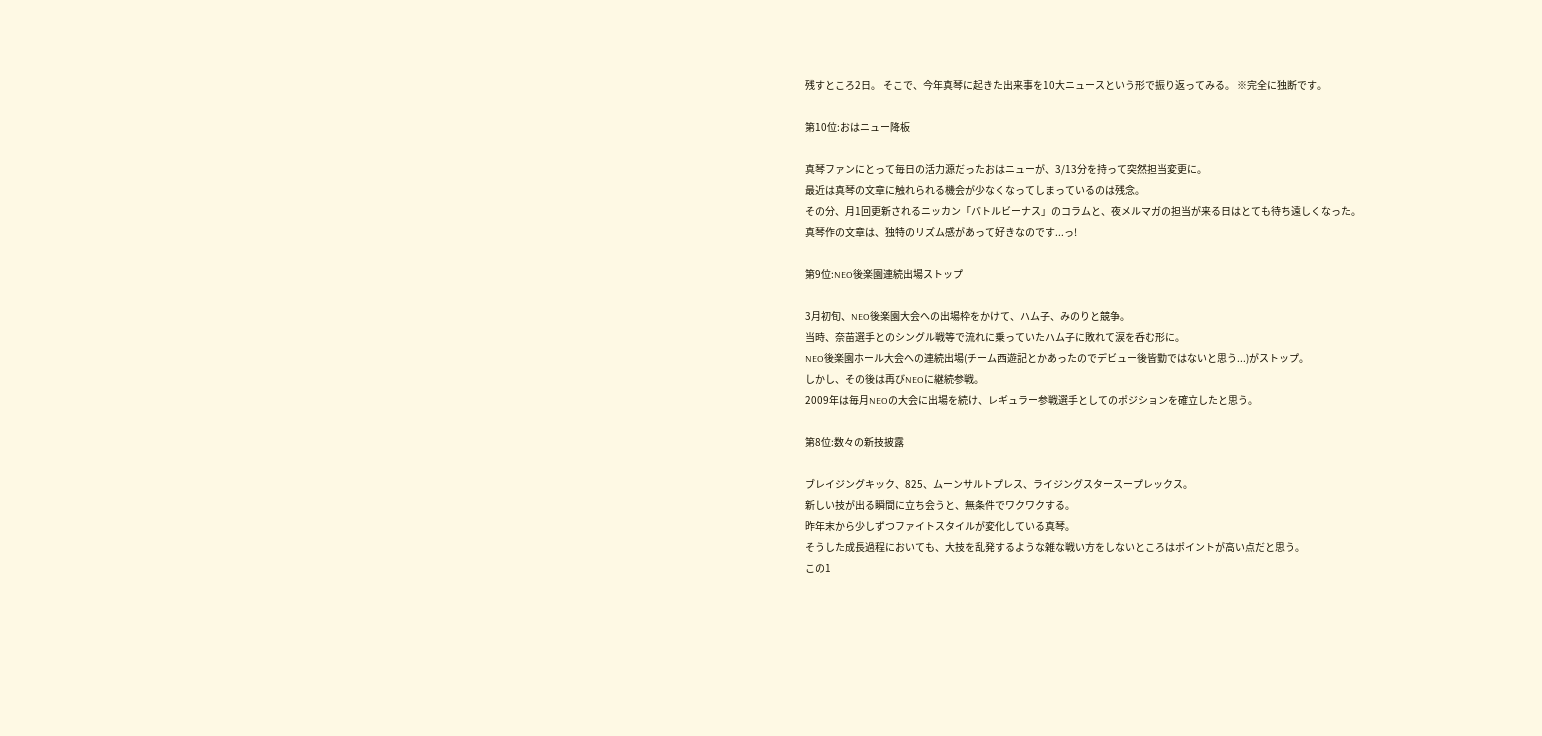残すところ2日。 そこで、今年真琴に起きた出来事を10大ニュースという形で振り返ってみる。 ※完全に独断です。

第10位:おはニュー降板

真琴ファンにとって毎日の活力源だったおはニューが、3/13分を持って突然担当変更に。
最近は真琴の文章に触れられる機会が少なくなってしまっているのは残念。
その分、月1回更新されるニッカン「バトルビーナス」のコラムと、夜メルマガの担当が来る日はとても待ち遠しくなった。
真琴作の文章は、独特のリズム感があって好きなのです...っ!

第9位:NEO後楽園連続出場ストップ

3月初旬、NEO後楽園大会への出場枠をかけて、ハム子、みのりと競争。
当時、奈苗選手とのシングル戦等で流れに乗っていたハム子に敗れて涙を呑む形に。
NEO後楽園ホール大会への連続出場(チーム西遊記とかあったのでデビュー後皆勤ではないと思う...)がストップ。
しかし、その後は再びNEOに継続参戦。
2009年は毎月NEOの大会に出場を続け、レギュラー参戦選手としてのポジションを確立したと思う。

第8位:数々の新技披露

ブレイジングキック、825、ムーンサルトプレス、ライジングスタースープレックス。
新しい技が出る瞬間に立ち会うと、無条件でワクワクする。
昨年末から少しずつファイトスタイルが変化している真琴。
そうした成長過程においても、大技を乱発するような雑な戦い方をしないところはポイントが高い点だと思う。
この1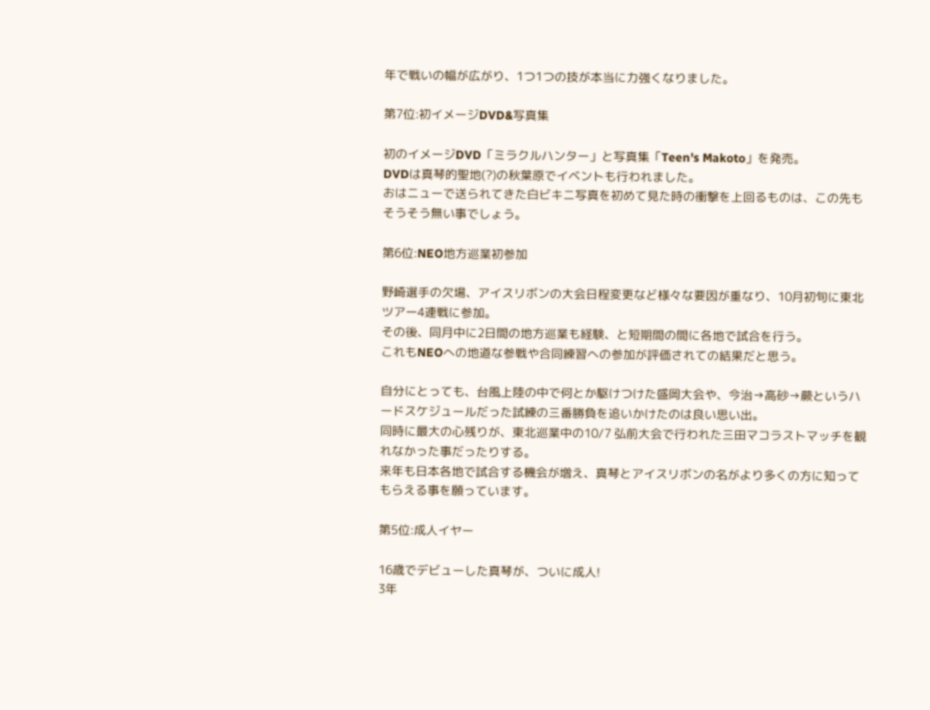年で戦いの幅が広がり、1つ1つの技が本当に力強くなりました。

第7位:初イメージDVD&写真集

初のイメージDVD「ミラクルハンター」と写真集「Teen's Makoto」を発売。
DVDは真琴的聖地(?)の秋葉原でイベントも行われました。
おはニューで送られてきた白ビキニ写真を初めて見た時の衝撃を上回るものは、この先もそうそう無い事でしょう。

第6位:NEO地方巡業初参加

野崎選手の欠場、アイスリボンの大会日程変更など様々な要因が重なり、10月初旬に東北ツアー4連戦に参加。
その後、同月中に2日間の地方巡業も経験、と短期間の間に各地で試合を行う。
これもNEOへの地道な参戦や合同練習への参加が評価されての結果だと思う。

自分にとっても、台風上陸の中で何とか駆けつけた盛岡大会や、今治→高砂→蕨というハードスケジュールだった試練の三番勝負を追いかけたのは良い思い出。
同時に最大の心残りが、東北巡業中の10/7 弘前大会で行われた三田マコラストマッチを観れなかった事だったりする。
来年も日本各地で試合する機会が増え、真琴とアイスリボンの名がより多くの方に知ってもらえる事を願っています。

第5位:成人イヤー

16歳でデビューした真琴が、ついに成人!
3年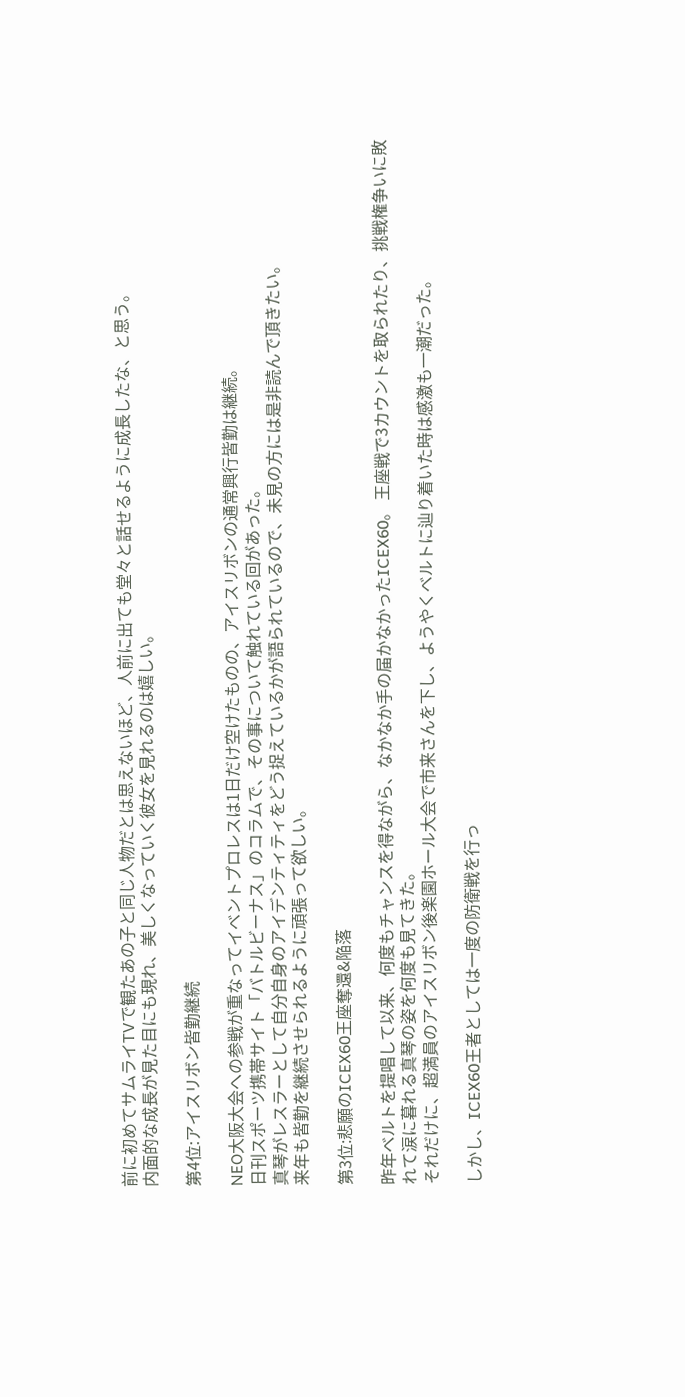前に初めてサムライTVで観たあの子と同じ人物だとは思えないほど、人前に出ても堂々と話せるように成長したな、と思う。
内面的な成長が見た目にも現れ、美しくなっていく彼女を見れるのは嬉しい。

第4位:アイスリボン皆勤継続

NEO大阪大会への参戦が重なってイベントプロレスは1日だけ空けたものの、アイスリボンの通常興行皆勤は継続。
日刊スポーツ携帯サイト「バトルビーナス」のコラムで、その事について触れている回があった。
真琴がレスラーとして自分自身のアイデンティティをどう捉えているかが語られているので、未見の方には是非読んで頂きたい。
来年も皆勤を継続させられるように頑張って欲しい。

第3位:悲願のICEX60王座奪還&陥落

昨年ベルトを提唱して以来、何度もチャンスを得ながら、なかなか手の届かなかったICEX60。 王座戦で3カウントを取られたり、挑戦権争いに敗れて涙に暮れる真琴の姿を何度も見てきた。
それだけに、超満員のアイスリボン後楽園ホール大会で市来さんを下し、ようやくベルトに辿り着いた時は感激も一潮だった。

しかし、ICEX60王者としては一度の防衛戦を行っ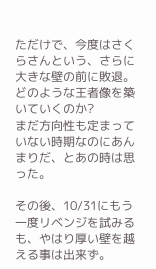ただけで、今度はさくらさんという、さらに大きな壁の前に敗退。
どのような王者像を築いていくのか?
まだ方向性も定まっていない時期なのにあんまりだ、とあの時は思った。

その後、10/31にもう一度リベンジを試みるも、やはり厚い壁を越える事は出来ず。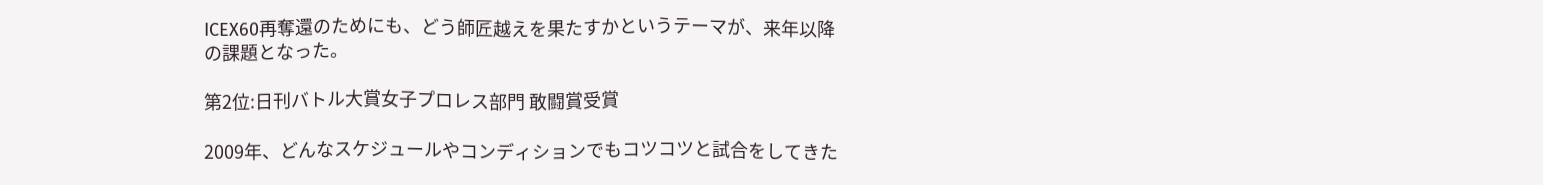ICEX60再奪還のためにも、どう師匠越えを果たすかというテーマが、来年以降の課題となった。

第2位:日刊バトル大賞女子プロレス部門 敢闘賞受賞

2009年、どんなスケジュールやコンディションでもコツコツと試合をしてきた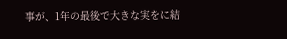事が、1年の最後で大きな実をに結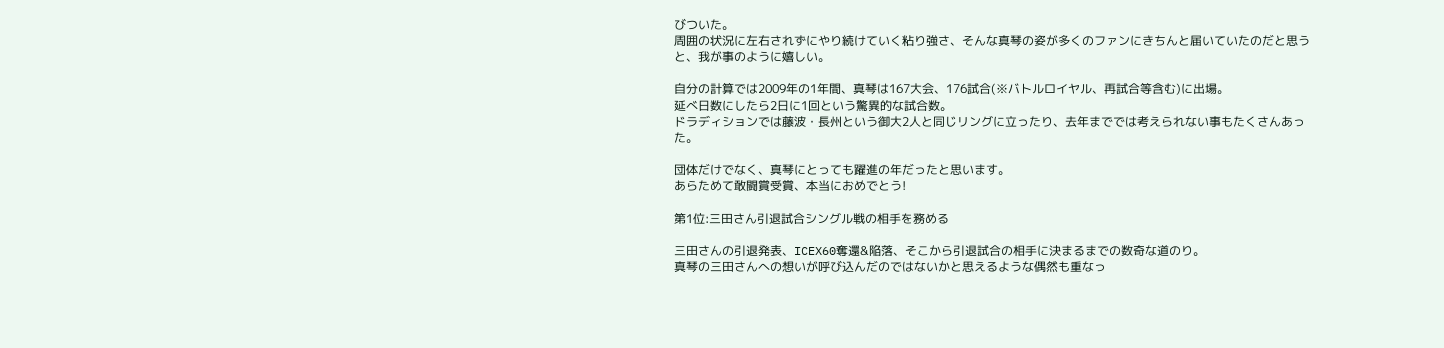びついた。
周囲の状況に左右されずにやり続けていく粘り強さ、そんな真琴の姿が多くのファンにきちんと届いていたのだと思うと、我が事のように嬉しい。

自分の計算では2009年の1年間、真琴は167大会、176試合(※バトルロイヤル、再試合等含む)に出場。
延べ日数にしたら2日に1回という驚異的な試合数。
ドラディションでは藤波・長州という御大2人と同じリングに立ったり、去年まででは考えられない事もたくさんあった。

団体だけでなく、真琴にとっても躍進の年だったと思います。
あらためて敢闘賞受賞、本当におめでとう!

第1位:三田さん引退試合シングル戦の相手を務める

三田さんの引退発表、ICEX60奪還&陥落、そこから引退試合の相手に決まるまでの数奇な道のり。
真琴の三田さんへの想いが呼び込んだのではないかと思えるような偶然も重なっ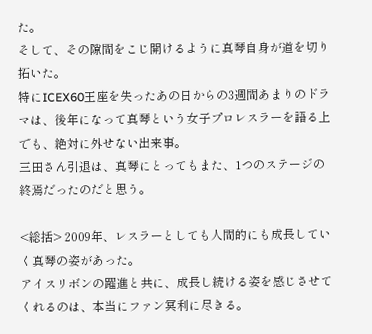た。
そして、その隙間をこじ開けるように真琴自身が道を切り拓いた。
特にICEX60王座を失ったあの日からの3週間あまりのドラマは、後年になって真琴という女子プロレスラーを語る上でも、絶対に外せない出来事。
三田さん引退は、真琴にとってもまた、1つのステージの終焉だったのだと思う。

<総括> 2009年、レスラーとしても人間的にも成長していく真琴の姿があった。
アイスリボンの躍進と共に、成長し続ける姿を感じさせてくれるのは、本当にファン冥利に尽きる。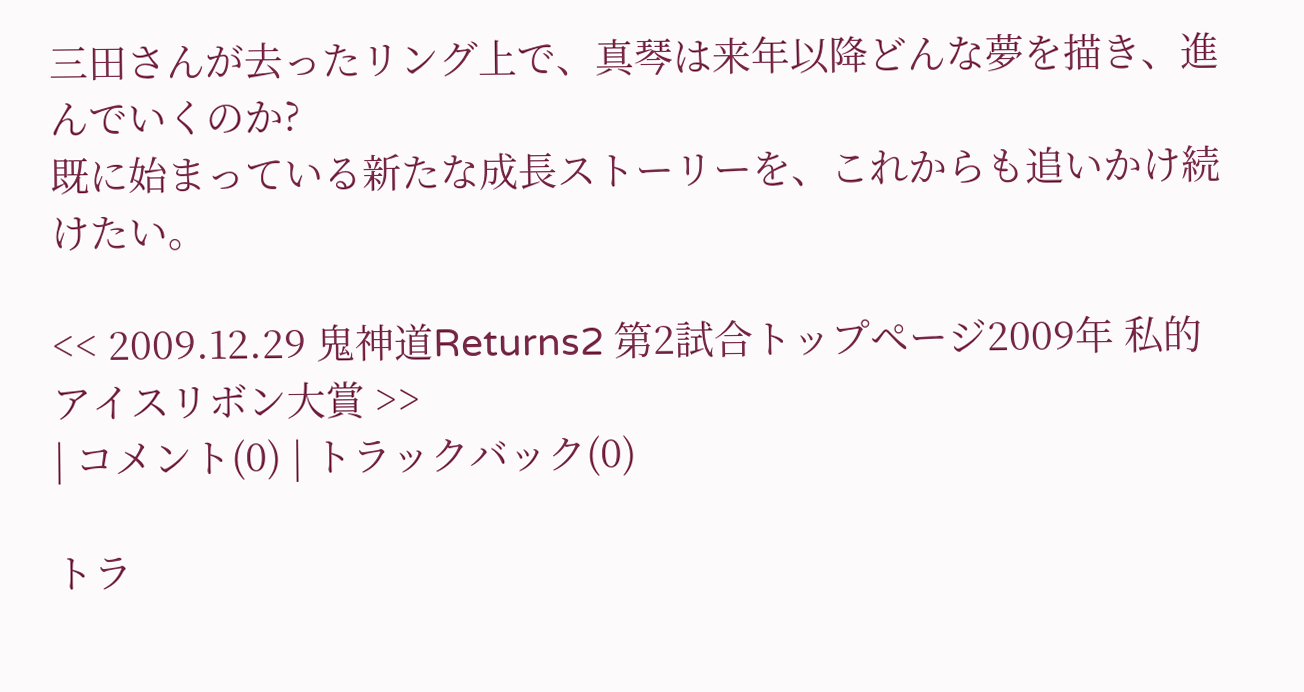三田さんが去ったリング上で、真琴は来年以降どんな夢を描き、進んでいくのか?
既に始まっている新たな成長ストーリーを、これからも追いかけ続けたい。

<< 2009.12.29 鬼神道Returns2 第2試合トップページ2009年 私的アイスリボン大賞 >>
| コメント(0) | トラックバック(0)

トラ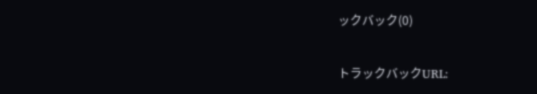ックバック(0)

トラックバックURL: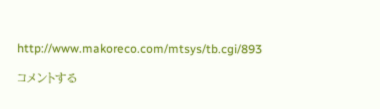http://www.makoreco.com/mtsys/tb.cgi/893

コメントする